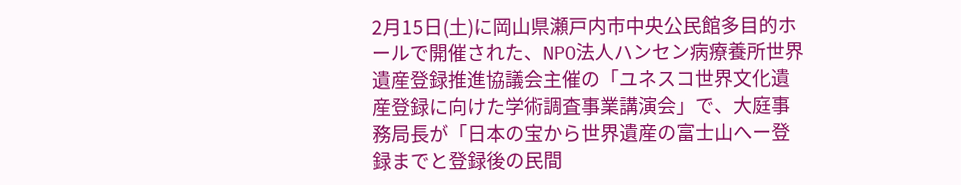2月15日(土)に岡山県瀬戸内市中央公民館多目的ホールで開催された、NPO法人ハンセン病療養所世界遺産登録推進協議会主催の「ユネスコ世界文化遺産登録に向けた学術調査事業講演会」で、大庭事務局長が「日本の宝から世界遺産の富士山へー登録までと登録後の民間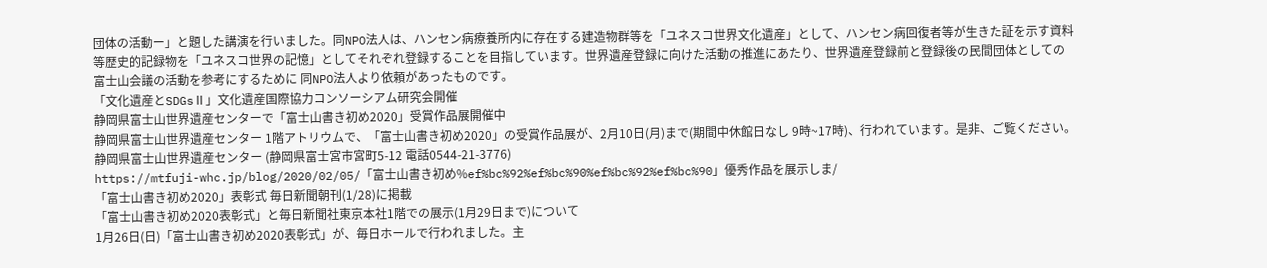団体の活動ー」と題した講演を行いました。同NPO法人は、ハンセン病療養所内に存在する建造物群等を「ユネスコ世界文化遺産」として、ハンセン病回復者等が生きた証を示す資料等歴史的記録物を「ユネスコ世界の記憶」としてそれぞれ登録することを目指しています。世界遺産登録に向けた活動の推進にあたり、世界遺産登録前と登録後の民間団体としての富士山会議の活動を参考にするために 同NPO法人より依頼があったものです。
「文化遺産とSDGsⅡ」文化遺産国際協力コンソーシアム研究会開催
静岡県富士山世界遺産センターで「富士山書き初め2020」受賞作品展開催中
静岡県富士山世界遺産センター 1階アトリウムで、「富士山書き初め2020」の受賞作品展が、2月10日(月)まで(期間中休館日なし 9時~17時)、行われています。是非、ご覧ください。静岡県富士山世界遺産センター (静岡県富士宮市宮町5-12 電話0544-21-3776)
https://mtfuji-whc.jp/blog/2020/02/05/「富士山書き初め%ef%bc%92%ef%bc%90%ef%bc%92%ef%bc%90」優秀作品を展示しま/
「富士山書き初め2020」表彰式 毎日新聞朝刊(1/28)に掲載
「富士山書き初め2020表彰式」と毎日新聞社東京本社1階での展示(1月29日まで)について
1月26日(日)「富士山書き初め2020表彰式」が、毎日ホールで行われました。主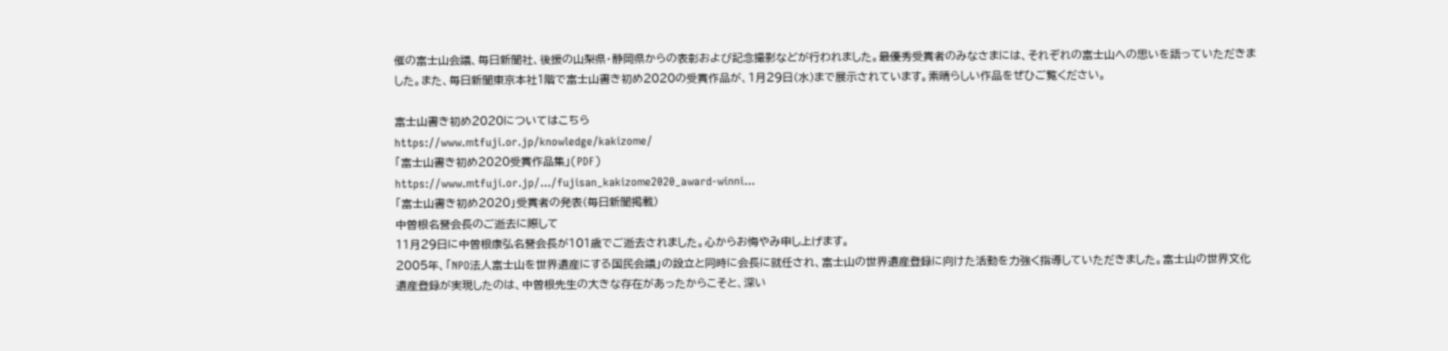催の富士山会議、毎日新聞社、後援の山梨県・静岡県からの表彰および記念撮影などが行われました。最優秀受賞者のみなさまには、それぞれの富士山への思いを語っていただきました。また、毎日新聞東京本社1階で富士山書き初め2020の受賞作品が、1月29日(水)まで展示されています。素晴らしい作品をぜひご覧ください。

富士山書き初め2020についてはこちら
https://www.mtfuji.or.jp/knowledge/kakizome/
「富士山書き初め2020受賞作品集」(PDF)
https://www.mtfuji.or.jp/…/fujisan_kakizome2020_award-winni…
「富士山書き初め2020」受賞者の発表(毎日新聞掲載)
中曽根名誉会長のご逝去に際して
11月29日に中曽根康弘名誉会長が101歳でご逝去されました。心からお悔やみ申し上げます。
2005年、「NPO法人富士山を世界遺産にする国民会議」の設立と同時に会長に就任され、富士山の世界遺産登録に向けた活動を力強く指導していただきました。富士山の世界文化遺産登録が実現したのは、中曽根先生の大きな存在があったからこそと、深い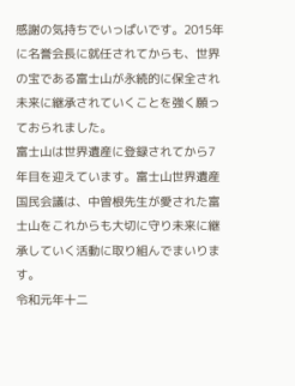感謝の気持ちでいっぱいです。2015年に名誉会長に就任されてからも、世界の宝である富士山が永続的に保全され未来に継承されていくことを強く願っておられました。
富士山は世界遺産に登録されてから7年目を迎えています。富士山世界遺産国民会議は、中曽根先生が愛された富士山をこれからも大切に守り未来に継承していく活動に取り組んでまいります。
令和元年十二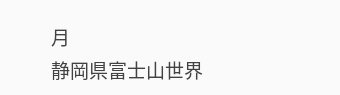月
静岡県富士山世界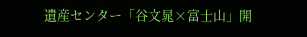遺産センター「谷文晁×富士山」開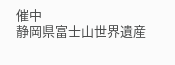催中
静岡県富士山世界遺産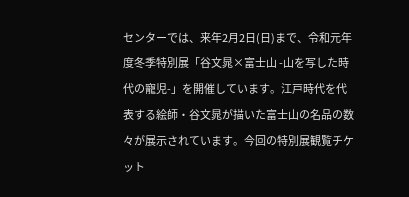センターでは、来年2月2日(日)まで、令和元年度冬季特別展「谷文晁×富士山 -山を写した時代の寵児-」を開催しています。江戸時代を代表する絵師・谷文晁が描いた富士山の名品の数々が展示されています。今回の特別展観覧チケット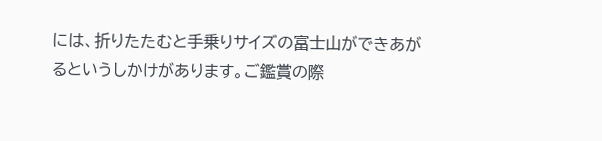には、折りたたむと手乗りサイズの富士山ができあがるというしかけがあります。ご鑑賞の際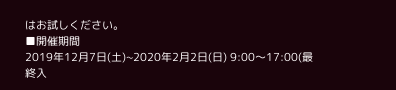はお試しください。
■開催期間
2019年12月7日(土)~2020年2月2日(日) 9:00〜17:00(最終入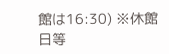館は16:30) ※休館日等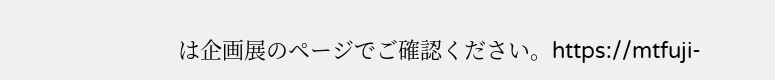は企画展のページでご確認ください。https://mtfuji-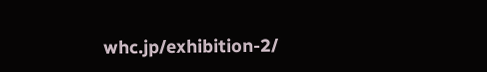whc.jp/exhibition-2/